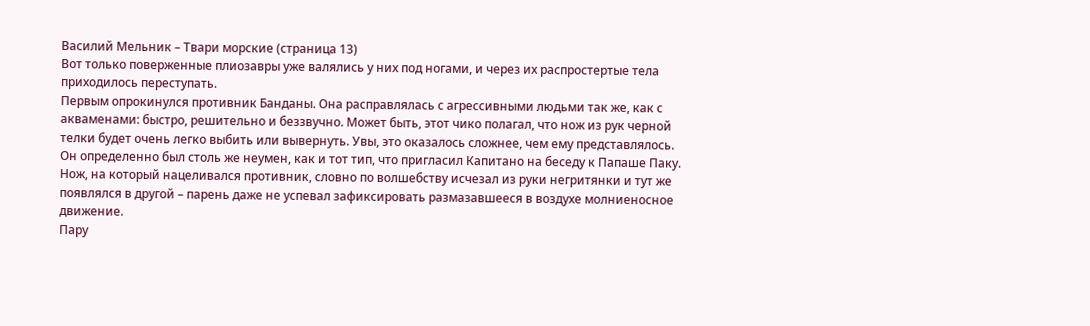Василий Мельник – Твари морские (страница 13)
Вот только поверженные плиозавры уже валялись у них под ногами, и через их распростертые тела приходилось переступать.
Первым опрокинулся противник Банданы. Она расправлялась с агрессивными людьми так же, как с акваменами: быстро, решительно и беззвучно. Может быть, этот чико полагал, что нож из рук черной телки будет очень легко выбить или вывернуть. Увы, это оказалось сложнее, чем ему представлялось.
Он определенно был столь же неумен, как и тот тип, что пригласил Капитано на беседу к Папаше Паку. Нож, на который нацеливался противник, словно по волшебству исчезал из руки негритянки и тут же появлялся в другой – парень даже не успевал зафиксировать размазавшееся в воздухе молниеносное движение.
Пару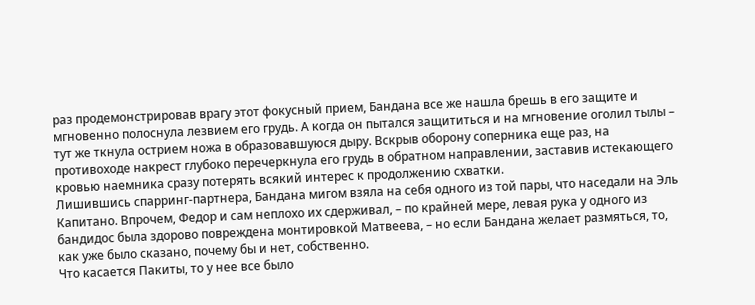раз продемонстрировав врагу этот фокусный прием, Бандана все же нашла брешь в его защите и мгновенно полоснула лезвием его грудь. А когда он пытался защититься и на мгновение оголил тылы – тут же ткнула острием ножа в образовавшуюся дыру. Вскрыв оборону соперника еще раз, на противоходе накрест глубоко перечеркнула его грудь в обратном направлении, заставив истекающего кровью наемника сразу потерять всякий интерес к продолжению схватки.
Лишившись спарринг-партнера, Бандана мигом взяла на себя одного из той пары, что наседали на Эль Капитано. Впрочем, Федор и сам неплохо их сдерживал, – по крайней мере, левая рука у одного из бандидос была здорово повреждена монтировкой Матвеева, – но если Бандана желает размяться, то, как уже было сказано, почему бы и нет, собственно.
Что касается Пакиты, то у нее все было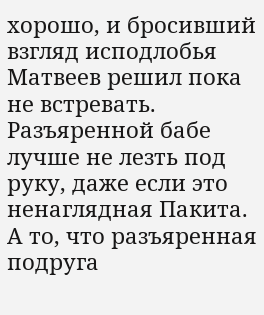хорошо, и бросивший взгляд исподлобья Матвеев решил пока не встревать. Разъяренной бабе лучше не лезть под руку, даже если это ненаглядная Пакита. А то, что разъяренная подруга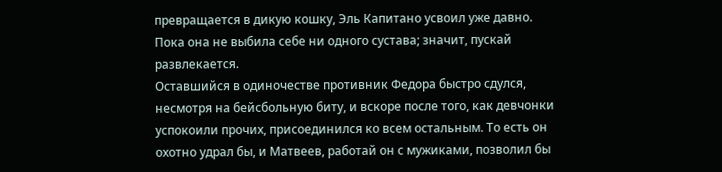превращается в дикую кошку, Эль Капитано усвоил уже давно. Пока она не выбила себе ни одного сустава; значит, пускай развлекается.
Оставшийся в одиночестве противник Федора быстро сдулся, несмотря на бейсбольную биту, и вскоре после того, как девчонки успокоили прочих, присоединился ко всем остальным. То есть он охотно удрал бы, и Матвеев, работай он с мужиками, позволил бы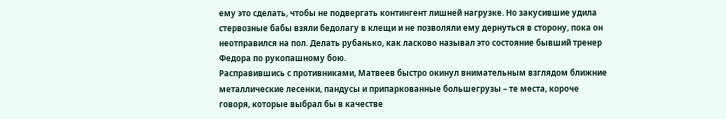ему это сделать, чтобы не подвергать контингент лишней нагрузке. Но закусившие удила стервозные бабы взяли бедолагу в клещи и не позволяли ему дернуться в сторону, пока он неотправился на пол. Делать рубанько, как ласково называл это состояние бывший тренер Федора по рукопашному бою.
Расправившись с противниками, Матвеев быстро окинул внимательным взглядом ближние металлические лесенки, пандусы и припаркованные большегрузы – те места, короче говоря, которые выбрал бы в качестве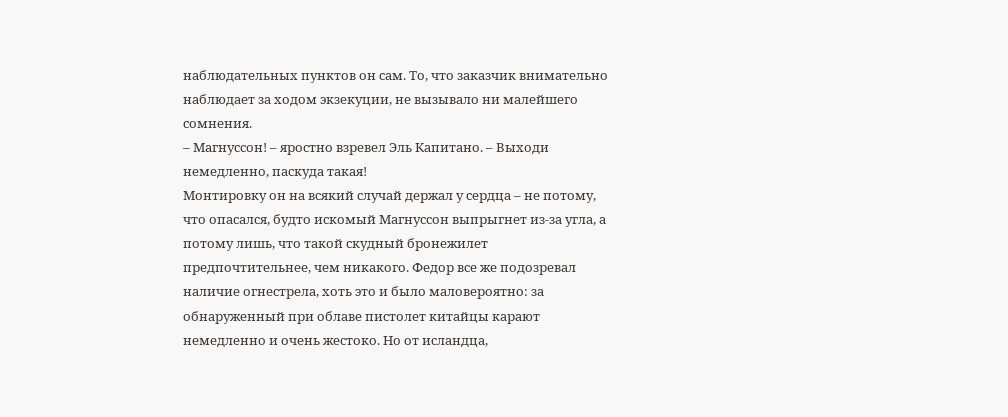наблюдательных пунктов он сам. То, что заказчик внимательно наблюдает за ходом экзекуции, не вызывало ни малейшего сомнения.
– Магнуссон! – яростно взревел Эль Капитано. – Выходи немедленно, паскуда такая!
Монтировку он на всякий случай держал у сердца – не потому, что опасался, будто искомый Магнуссон выпрыгнет из-за угла, а потому лишь, что такой скудный бронежилет предпочтительнее, чем никакого. Федор все же подозревал наличие огнестрела, хоть это и было маловероятно: за обнаруженный при облаве пистолет китайцы карают немедленно и очень жестоко. Но от исландца,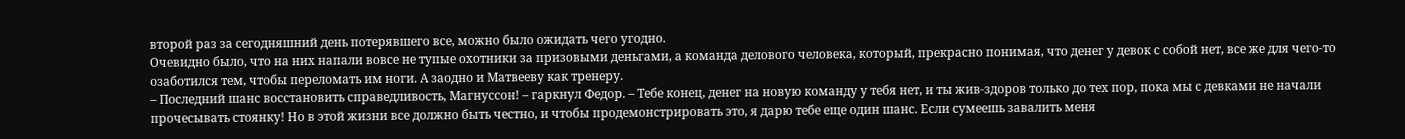второй раз за сегодняшний день потерявшего все, можно было ожидать чего угодно.
Очевидно было, что на них напали вовсе не тупые охотники за призовыми деньгами, а команда делового человека, который, прекрасно понимая, что денег у девок с собой нет, все же для чего-то озаботился тем, чтобы переломать им ноги. А заодно и Матвееву как тренеру.
– Последний шанс восстановить справедливость, Магнуссон! – гаркнул Федор. – Тебе конец, денег на новую команду у тебя нет, и ты жив-здоров только до тех пор, пока мы с девками не начали прочесывать стоянку! Но в этой жизни все должно быть честно, и чтобы продемонстрировать это, я дарю тебе еще один шанс. Если сумеешь завалить меня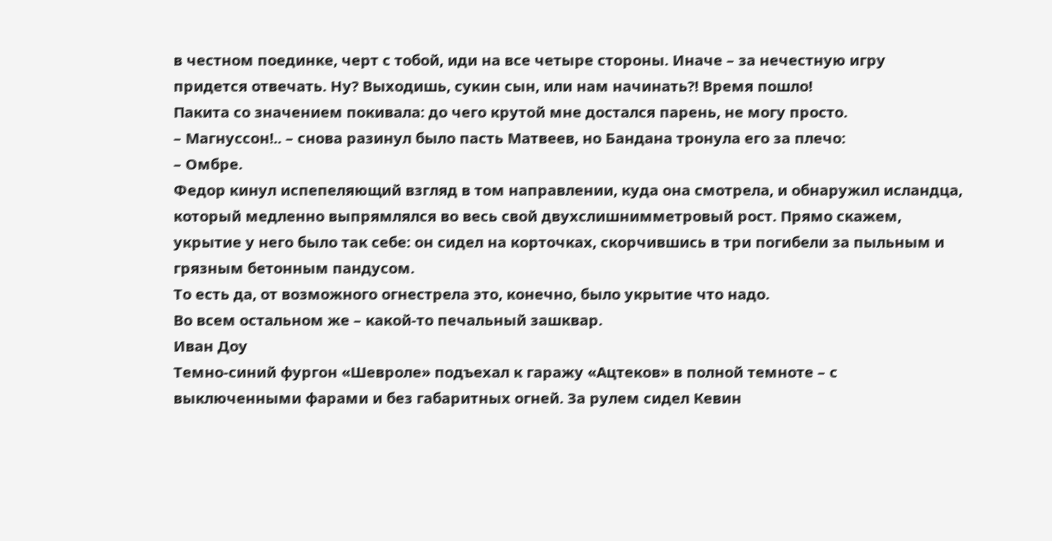в честном поединке, черт с тобой, иди на все четыре стороны. Иначе – за нечестную игру придется отвечать. Ну? Выходишь, сукин сын, или нам начинать?! Время пошло!
Пакита со значением покивала: до чего крутой мне достался парень, не могу просто.
– Магнуссон!.. – снова разинул было пасть Матвеев, но Бандана тронула его за плечо:
– Омбре.
Федор кинул испепеляющий взгляд в том направлении, куда она смотрела, и обнаружил исландца, который медленно выпрямлялся во весь свой двухслишнимметровый рост. Прямо скажем, укрытие у него было так себе: он сидел на корточках, скорчившись в три погибели за пыльным и грязным бетонным пандусом.
То есть да, от возможного огнестрела это, конечно, было укрытие что надо.
Во всем остальном же – какой-то печальный зашквар.
Иван Доу
Темно-синий фургон «Шевроле» подъехал к гаражу «Ацтеков» в полной темноте – с выключенными фарами и без габаритных огней. За рулем сидел Кевин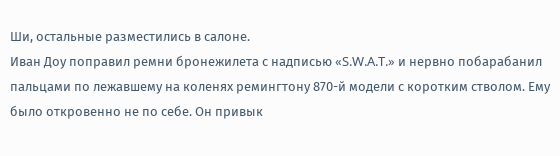Ши, остальные разместились в салоне.
Иван Доу поправил ремни бронежилета с надписью «S.W.A.T.» и нервно побарабанил пальцами по лежавшему на коленях ремингтону 870-й модели с коротким стволом. Ему было откровенно не по себе. Он привык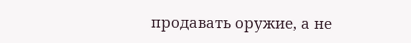продавать оружие, а не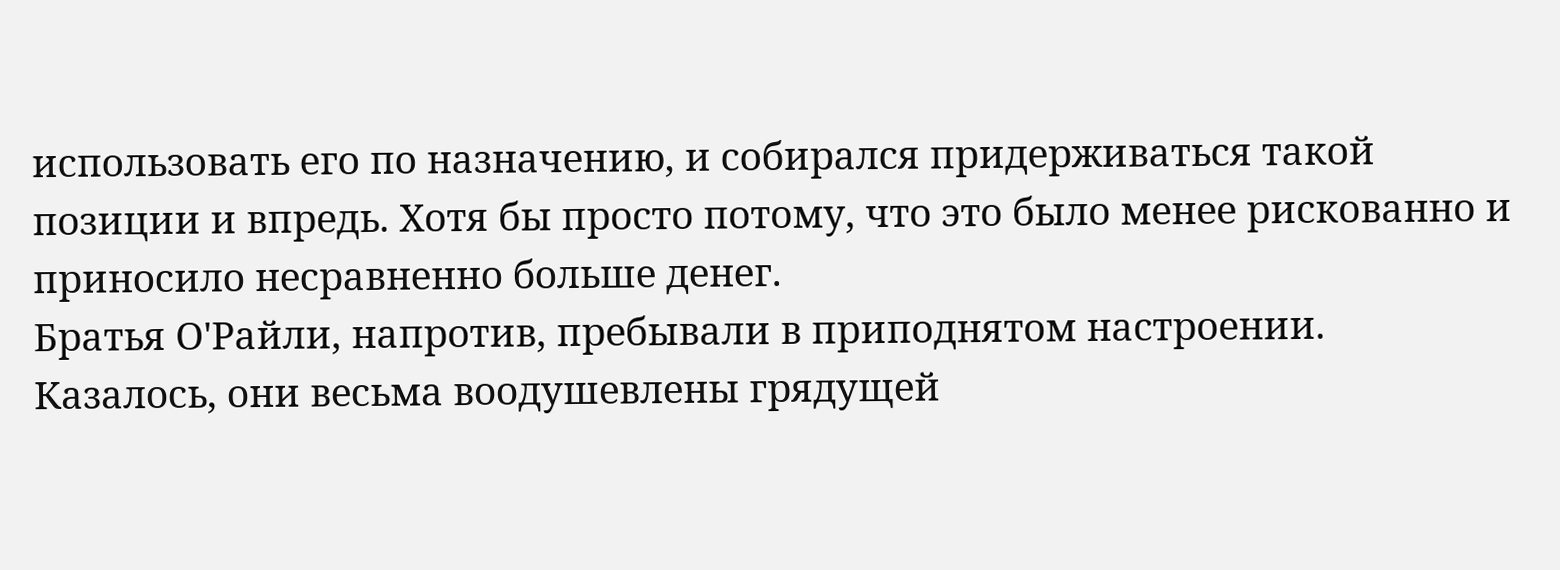использовать его по назначению, и собирался придерживаться такой позиции и впредь. Хотя бы просто потому, что это было менее рискованно и приносило несравненно больше денег.
Братья О'Райли, напротив, пребывали в приподнятом настроении. Казалось, они весьма воодушевлены грядущей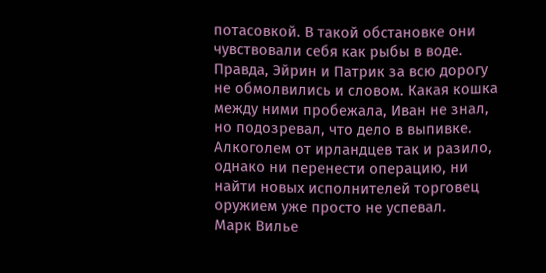потасовкой. В такой обстановке они чувствовали себя как рыбы в воде.
Правда, Эйрин и Патрик за всю дорогу не обмолвились и словом. Какая кошка между ними пробежала, Иван не знал, но подозревал, что дело в выпивке. Алкоголем от ирландцев так и разило, однако ни перенести операцию, ни найти новых исполнителей торговец оружием уже просто не успевал.
Марк Вилье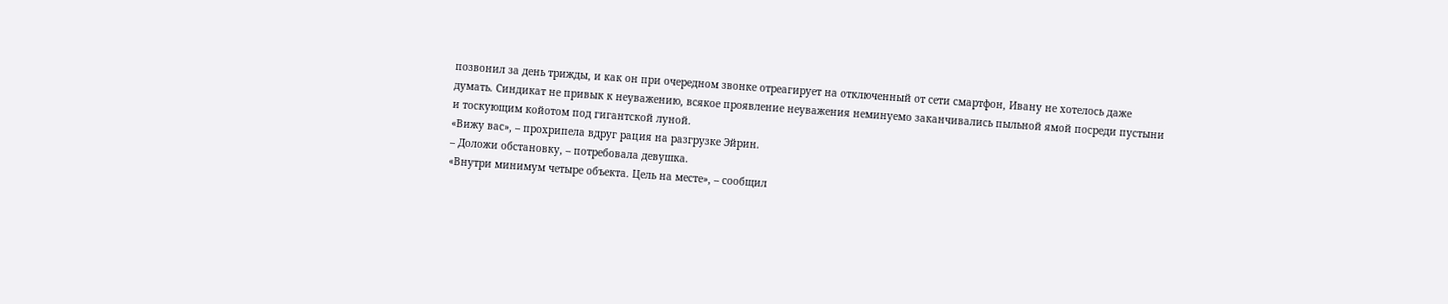позвонил за день трижды, и как он при очередном звонке отреагирует на отключенный от сети смартфон, Ивану не хотелось даже думать. Синдикат не привык к неуважению, всякое проявление неуважения неминуемо заканчивались пыльной ямой посреди пустыни и тоскующим койотом под гигантской луной.
«Вижу вас», – прохрипела вдруг рация на разгрузке Эйрин.
– Доложи обстановку, – потребовала девушка.
«Внутри минимум четыре объекта. Цель на месте», – сообщил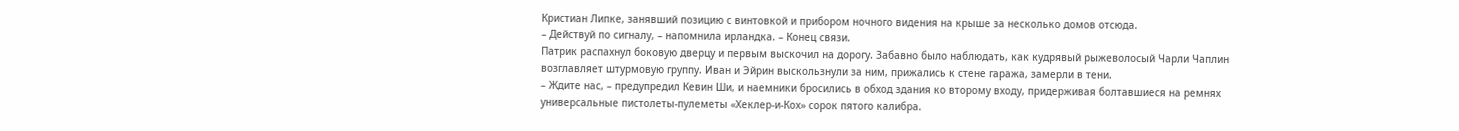Кристиан Липке, занявший позицию с винтовкой и прибором ночного видения на крыше за несколько домов отсюда.
– Действуй по сигналу, – напомнила ирландка. – Конец связи.
Патрик распахнул боковую дверцу и первым выскочил на дорогу. Забавно было наблюдать, как кудрявый рыжеволосый Чарли Чаплин возглавляет штурмовую группу. Иван и Эйрин выскользнули за ним, прижались к стене гаража, замерли в тени.
– Ждите нас, – предупредил Кевин Ши, и наемники бросились в обход здания ко второму входу, придерживая болтавшиеся на ремнях универсальные пистолеты-пулеметы «Хеклер-и-Кох» сорок пятого калибра.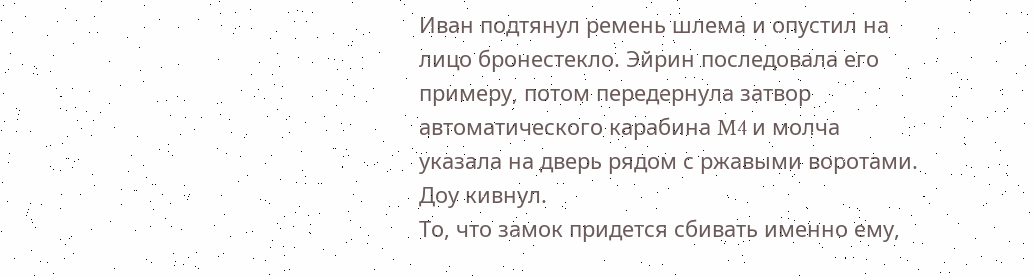Иван подтянул ремень шлема и опустил на лицо бронестекло. Эйрин последовала его примеру, потом передернула затвор автоматического карабина M4 и молча указала на дверь рядом с ржавыми воротами. Доу кивнул.
То, что замок придется сбивать именно ему,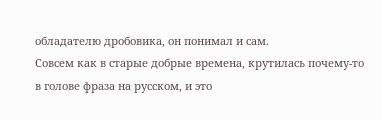обладателю дробовика, он понимал и сам.
Совсем как в старые добрые времена, крутилась почему-то в голове фраза на русском, и это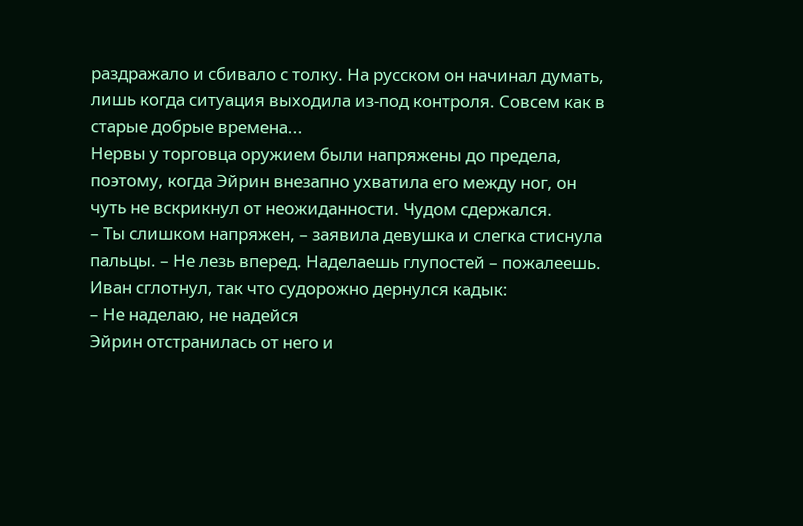раздражало и сбивало с толку. На русском он начинал думать, лишь когда ситуация выходила из-под контроля. Совсем как в старые добрые времена...
Нервы у торговца оружием были напряжены до предела, поэтому, когда Эйрин внезапно ухватила его между ног, он чуть не вскрикнул от неожиданности. Чудом сдержался.
– Ты слишком напряжен, – заявила девушка и слегка стиснула пальцы. – Не лезь вперед. Наделаешь глупостей – пожалеешь.
Иван сглотнул, так что судорожно дернулся кадык:
– Не наделаю, не надейся
Эйрин отстранилась от него и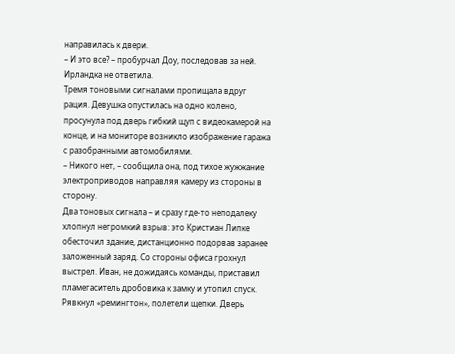направилась к двери.
– И это все? – пробурчал Доу, последовав за ней.
Ирландка не ответила.
Тремя тоновыми сигналами пропищала вдруг рация. Девушка опустилась на одно колено, просунула под дверь гибкий щуп с видеокамерой на конце, и на мониторе возникло изображение гаража с разобранными автомобилями.
– Никого нет, – сообщила она, под тихое жужжание электроприводов направляя камеру из стороны в сторону.
Два тоновых сигнала – и сразу где-то неподалеку хлопнул негромкий взрыв: это Кристиан Липке обесточил здание, дистанционно подорвав заранее заложенный заряд. Со стороны офиса грохнул выстрел. Иван, не дожидаясь команды, приставил пламегаситель дробовика к замку и утопил спуск.
Рявкнул «ремингтон», полетели щепки. Дверь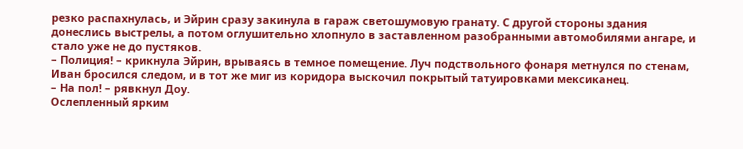резко распахнулась, и Эйрин сразу закинула в гараж светошумовую гранату. С другой стороны здания донеслись выстрелы, а потом оглушительно хлопнуло в заставленном разобранными автомобилями ангаре, и стало уже не до пустяков.
– Полиция! – крикнула Эйрин, врываясь в темное помещение. Луч подствольного фонаря метнулся по стенам, Иван бросился следом, и в тот же миг из коридора выскочил покрытый татуировками мексиканец.
– На пол! – рявкнул Доу.
Ослепленный ярким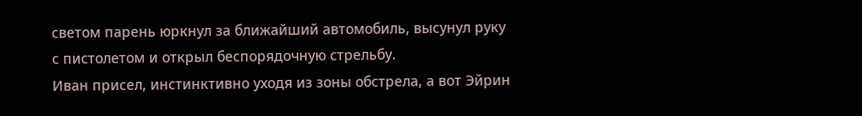светом парень юркнул за ближайший автомобиль, высунул руку с пистолетом и открыл беспорядочную стрельбу.
Иван присел, инстинктивно уходя из зоны обстрела, а вот Эйрин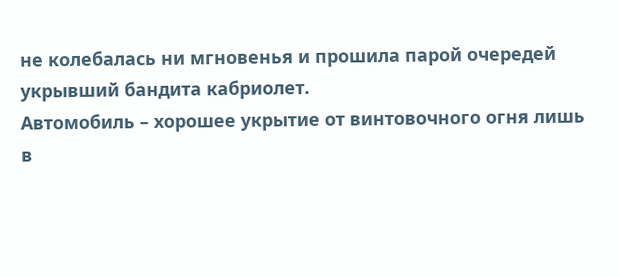не колебалась ни мгновенья и прошила парой очередей укрывший бандита кабриолет.
Автомобиль – хорошее укрытие от винтовочного огня лишь в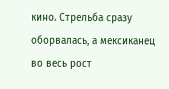кино. Стрельба сразу оборвалась, а мексиканец во весь рост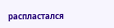распластался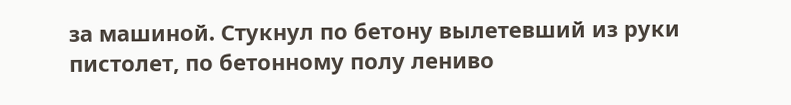за машиной. Стукнул по бетону вылетевший из руки пистолет, по бетонному полу лениво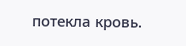потекла кровь.